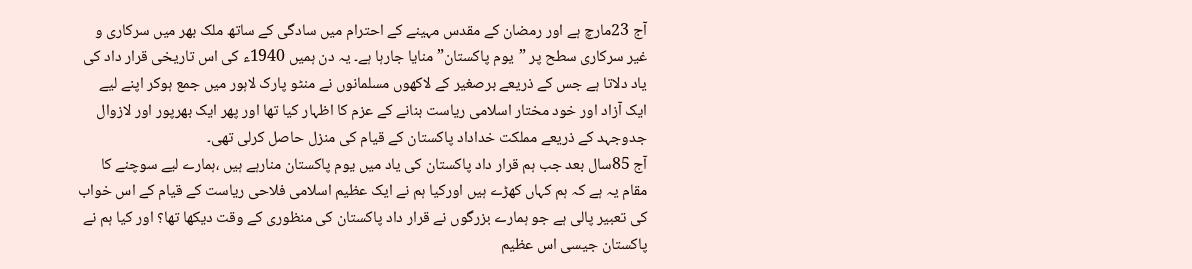آج 23مارچ ہے اور رمضان کے مقدس مہینے کے احترام میں سادگی کے ساتھ ملک بھر میں سرکاری و غیر سرکاری سطح پر ”یوم پاکستان” منایا جارہا ہے۔ یہ دن ہمیں 1940ء کی اس تاریخی قرار داد کی یاد دلاتا ہے جس کے ذریعے برصغیر کے لاکھوں مسلمانوں نے منٹو پارک لاہور میں جمع ہوکر اپنے لیے ایک آزاد اور خود مختار اسلامی ریاست بنانے کے عزم کا اظہار کیا تھا اور پھر ایک بھرپور اور لازوال جدوجہد کے ذریعے مملکت خداداد پاکستان کے قیام کی منزل حاصل کرلی تھی۔
آج 85سال بعد جب ہم قرار داد پاکستان کی یاد میں یوم پاکستان منارہے ہیں ،ہمارے لیے سوچنے کا مقام یہ ہے کہ ہم کہاں کھڑے ہیں اورکیا ہم نے ایک عظیم اسلامی فلاحی ریاست کے قیام کے اس خواب کی تعبیر پالی ہے جو ہمارے بزرگوں نے قرار داد پاکستان کی منظوری کے وقت دیکھا تھا؟ اور کیا ہم نے پاکستان جیسی اس عظیم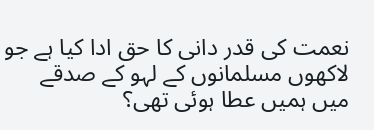نعمت کی قدر دانی کا حق ادا کیا ہے جو لاکھوں مسلمانوں کے لہو کے صدقے میں ہمیں عطا ہوئی تھی؟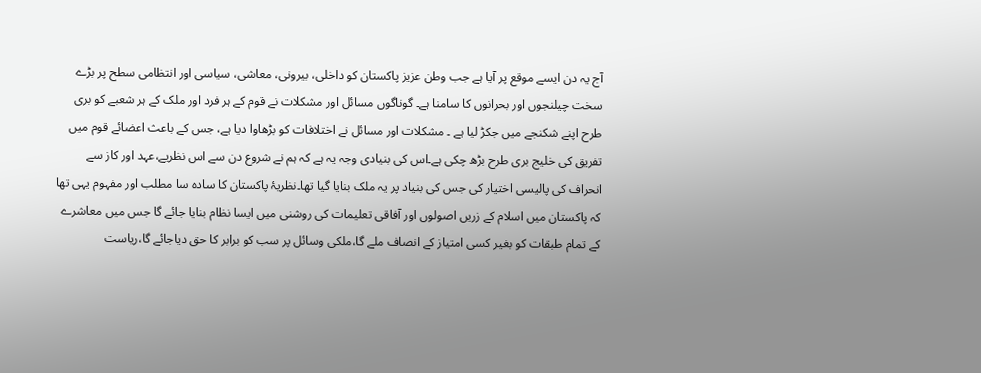آج یہ دن ایسے موقع پر آیا ہے جب وطن عزیز پاکستان کو داخلی، بیرونی، معاشی، سیاسی اور انتظامی سطح پر بڑے سخت چیلنجوں اور بحرانوں کا سامنا ہے۔ گوناگوں مسائل اور مشکلات نے قوم کے ہر فرد اور ملک کے ہر شعبے کو بری طرح اپنے شکنجے میں جکڑ لیا ہے ۔ مشکلات اور مسائل نے اختلافات کو بڑھاوا دیا ہے، جس کے باعث اعضائے قوم میں تفریق کی خلیج بری طرح بڑھ چکی ہے۔اس کی بنیادی وجہ یہ ہے کہ ہم نے شروع دن سے اس نظریے،عہد اور کاز سے انحراف کی پالیسی اختیار کی جس کی بنیاد پر یہ ملک بنایا گیا تھا۔نظریۂ پاکستان کا سادہ سا مطلب اور مفہوم یہی تھا کہ پاکستان میں اسلام کے زریں اصولوں اور آفاقی تعلیمات کی روشنی میں ایسا نظام بنایا جائے گا جس میں معاشرے کے تمام طبقات کو بغیر کسی امتیاز کے انصاف ملے گا،ملکی وسائل پر سب کو برابر کا حق دیاجائے گا،ریاست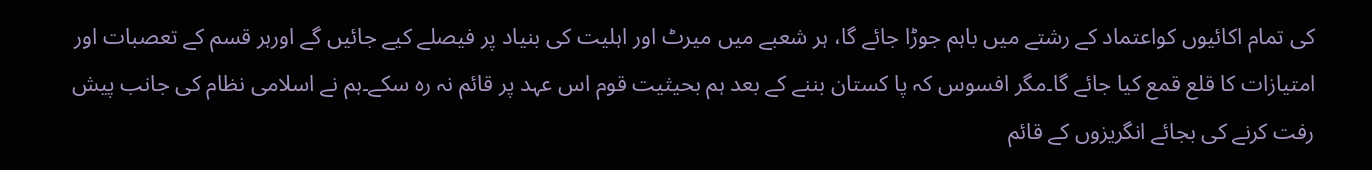کی تمام اکائیوں کواعتماد کے رشتے میں باہم جوڑا جائے گا، ہر شعبے میں میرٹ اور اہلیت کی بنیاد پر فیصلے کیے جائیں گے اورہر قسم کے تعصبات اور امتیازات کا قلع قمع کیا جائے گا۔مگر افسوس کہ پا کستان بننے کے بعد ہم بحیثیت قوم اس عہد پر قائم نہ رہ سکے۔ہم نے اسلامی نظام کی جانب پیش رفت کرنے کی بجائے انگریزوں کے قائم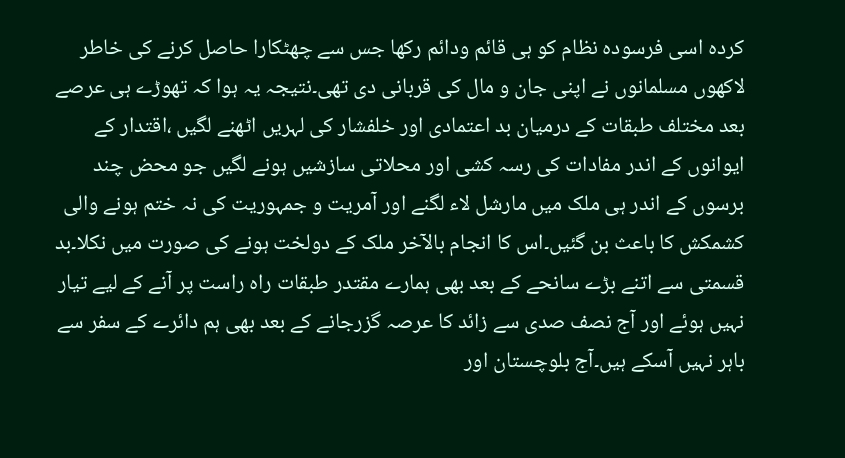کردہ اسی فرسودہ نظام کو ہی قائم ودائم رکھا جس سے چھٹکارا حاصل کرنے کی خاطر لاکھوں مسلمانوں نے اپنی جان و مال کی قربانی دی تھی۔نتیجہ یہ ہوا کہ تھوڑے ہی عرصے بعد مختلف طبقات کے درمیان بد اعتمادی اور خلفشار کی لہریں اٹھنے لگیں ،اقتدار کے ایوانوں کے اندر مفادات کی رسہ کشی اور محلاتی سازشیں ہونے لگیں جو محض چند برسوں کے اندر ہی ملک میں مارشل لاء لگنے اور آمریت و جمہوریت کی نہ ختم ہونے والی کشمکش کا باعث بن گئیں۔اس کا انجام بالآخر ملک کے دولخت ہونے کی صورت میں نکلا۔بد قسمتی سے اتنے بڑے سانحے کے بعد بھی ہمارے مقتدر طبقات راہ راست پر آنے کے لیے تیار نہیں ہوئے اور آج نصف صدی سے زائد کا عرصہ گزرجانے کے بعد بھی ہم دائرے کے سفر سے باہر نہیں آسکے ہیں۔آج بلوچستان اور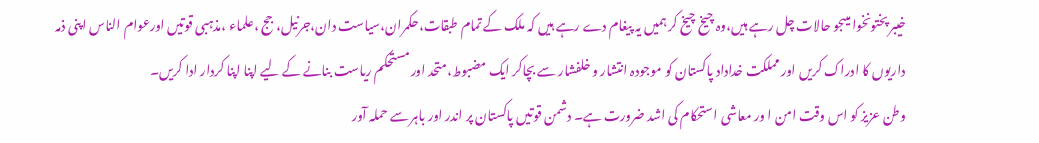خیبر پختونخوا میںجو حالات چل رہے ہیں،وہ چیخ چیخ کر ہمیں یہ پیغام دے رہے ہیں کہ ملک کے تمام طبقات،حکمران،سیاست دان،جرنیل، جج ،علماء ،مذہبی قوتیں اورعوام الناس اپنی ذمہ داریوں کا ادراک کریں اور مملکت خداداد پاکستان کو موجودہ انتشار و خلفشار سے بچاکر ایک مضبوط،متحد اور مستحکم ریاست بنانے کے لیے اپنا اپنا کردار ادا کریں۔
وطن عزیز کو اس وقت امن ا ور معاشی استحکام کی اشد ضرورت ہے۔ دشمن قوتیں پاکستان پر اندر اور باہر سے حملہ آور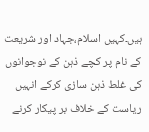ہیں۔کہیں اسلام،جہاد اور شریعت کے نام پر کچے ذہن کے نوجوانوں کی غلط ذہن سازی کرکے انہیں ریاست کے خلاف بر پیکار کرنے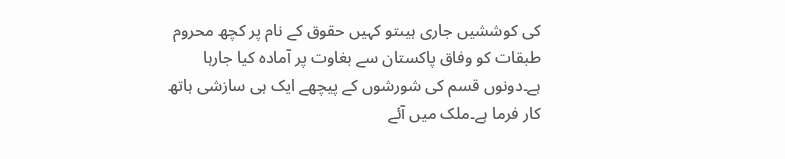کی کوششیں جاری ہیںتو کہیں حقوق کے نام پر کچھ محروم طبقات کو وفاق پاکستان سے بغاوت پر آمادہ کیا جارہا ہے۔دونوں قسم کی شورشوں کے پیچھے ایک ہی سازشی ہاتھ کار فرما ہے۔ملک میں آئے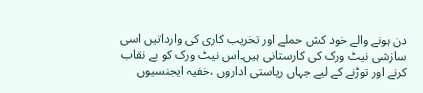دن ہونے والے خود کش حملے اور تخریب کاری کی وارداتیں اسی سازشی نیٹ ورک کی کارستانی ہیں۔اس نیٹ ورک کو بے نقاب کرنے اور توڑنے کے لیے جہاں ریاستی اداروں ،خفیہ ایجنسیوں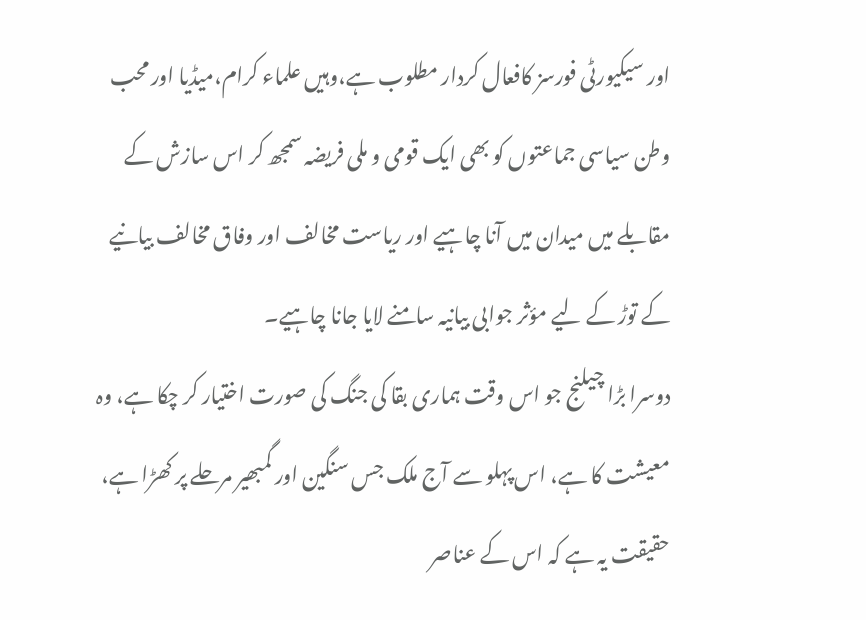اور سیکیورٹی فورسز کافعال کردار مطلوب ہے،وہیں علماء کرام،میڈیا اور محب وطن سیاسی جماعتوں کو بھی ایک قومی و ملی فریضہ سمجھ کر اس سازش کے مقابلے میں میدان میں آنا چاہیے اور ریاست مخالف اور وفاق مخالف بیانیے کے توڑ کے لیے مؤثر جوابی بیانیہ سامنے لایا جانا چاہیے۔
دوسرا بڑا چیلنج جو اس وقت ہماری بقا کی جنگ کی صورت اختیار کر چکا ہے، وہ معیشت کا ہے، اس پہلو سے آج ملک جس سنگین اور گمبھیر مرحلے پر کھڑا ہے، حقیقت یہ ہے کہ اس کے عناصر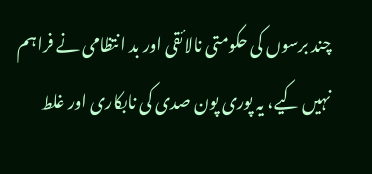چند برسوں کی حکومتی نالائقی اور بد انتظامی نے فراہم نہیں کیے، یہ پوری پون صدی کی نابکاری اور غلط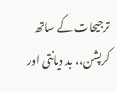ترجیحات کے ساتھ کرپشن،، بد دیانتی اور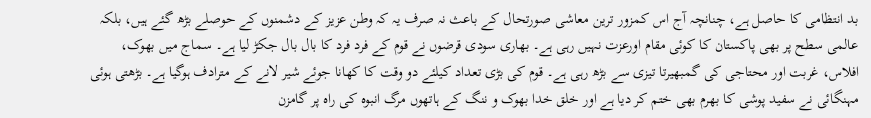بد انتظامی کا حاصل ہے، چنانچہ آج اس کمزور ترین معاشی صورتحال کے باعث نہ صرف یہ کہ وطن عزیز کے دشمنوں کے حوصلے بڑھ گئے ہیں، بلکہ عالمی سطح پر بھی پاکستان کا کوئی مقام اورعزت نہیں رہی ہے۔ بھاری سودی قرضوں نے قوم کے فرد فرد کا بال بال جکڑ لیا ہے۔ سماج میں بھوک، افلاس، غربت اور محتاجی کی گمبھیرتا تیزی سے بڑھ رہی ہے۔ قوم کی بڑی تعداد کیلئے دو وقت کا کھانا جوئے شیر لانے کے مترادف ہوگیا ہے۔ بڑھتی ہوئی مہنگائی نے سفید پوشی کا بھرم بھی ختم کر دیا ہے اور خلق خدا بھوک و ننگ کے ہاتھوں مرگ انبوہ کی راہ پر گامزن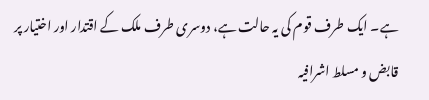ہے۔ ایک طرف قوم کی یہ حالت ہے، دوسری طرف ملک کے اقتدار اور اختیار پر قابض و مسلط اشرافیہ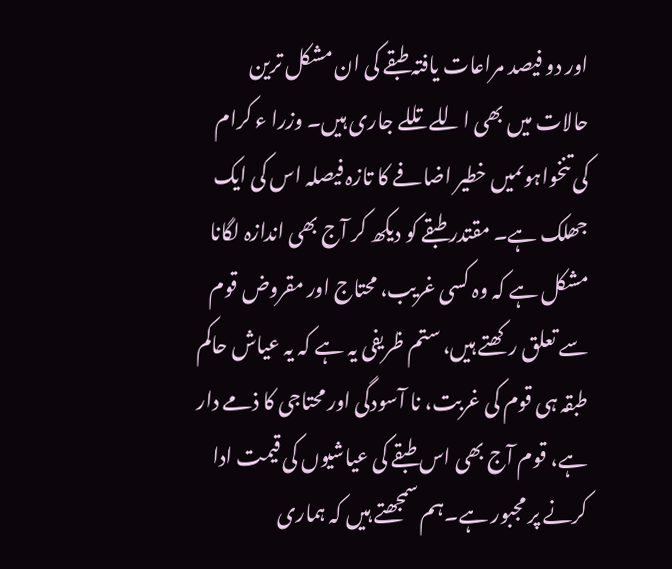اور دو فیصد مراعات یافتہ طبقے کی ان مشکل ترین حالات میں بھی اللے تللے جاری ہیں۔ وزرا ء کرام کی تنخواہوںمیں خطیر اضافے کا تازہ فیصلہ اس کی ایک جھلک ہے۔ مقتدر طبقے کو دیکھ کر آج بھی اندازہ لگانا مشکل ہے کہ وہ کسی غریب، محتاج اور مقروض قوم سے تعلق رکھتے ہیں، ستم ظریفی یہ ہے کہ یہ عیاش حاکم طبقہ ہی قوم کی غربت، نا آسودگی اور محتاجی کا ذمے دار ہے، قوم آج بھی اس طبقے کی عیاشیوں کی قیمت ادا کرنے پر مجبور ہے۔ہم سمجھتے ہیں کہ ہماری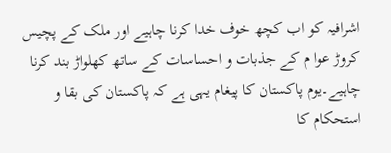اشرافیہ کو اب کچھ خوف خدا کرنا چاہیے اور ملک کے پچیس کروڑ عوا م کے جذبات و احساسات کے ساتھ کھلواڑ بند کرنا چاہیے۔یوم پاکستان کا پیغام یہی ہے کہ پاکستان کی بقا و استحکام کا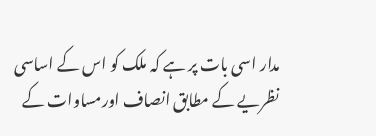مدار اسی بات پر ہے کہ ملک کو اس کے اساسی نظریے کے مطابق انصاف اورمساوات کے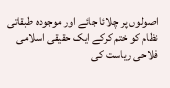اصولوں پر چلائا جائے اور موجودہ طبقاتی نظام کو ختم کرکے ایک حقیقی اسلامی فلاحی ریاست کی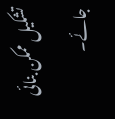تشکیل ممکن بنائی جائے۔